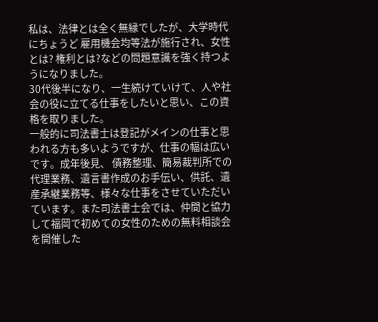私は、法律とは全く無縁でしたが、大学時代にちょうど 雇用機会均等法が施行され、女性とは? 権利とは?などの問題意識を強く持つようになりました。
30代後半になり、一生続けていけて、人や社会の役に立てる仕事をしたいと思い、この資格を取りました。
一般的に司法書士は登記がメインの仕事と思われる方も多いようですが、仕事の幅は広いです。成年後見、 債務整理、簡易裁判所での代理業務、遺言書作成のお手伝い、供託、遺産承継業務等、様々な仕事をさせていただいています。また司法書士会では、仲間と協力して福岡で初めての女性のための無料相談会を開催した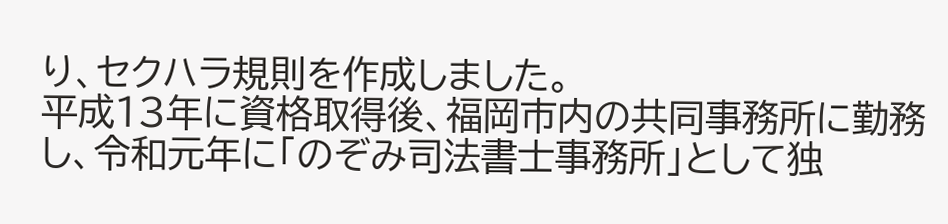り、セクハラ規則を作成しました。
平成13年に資格取得後、福岡市内の共同事務所に勤務し、令和元年に「のぞみ司法書士事務所」として独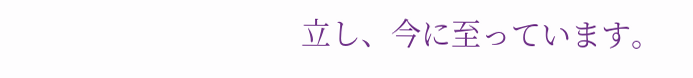立し、今に至っています。